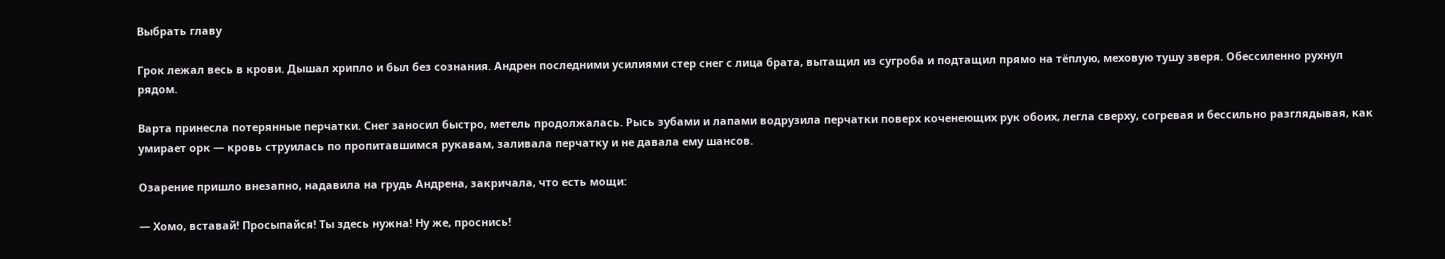Выбрать главу

Грок лежал весь в крови. Дышал хрипло и был без сознания. Андрен последними усилиями стер снег с лица брата, вытащил из сугроба и подтащил прямо на тёплую, меховую тушу зверя. Обессиленно рухнул рядом.

Варта принесла потерянные перчатки. Снег заносил быстро, метель продолжалась. Рысь зубами и лапами водрузила перчатки поверх коченеющих рук обоих, легла сверху, согревая и бессильно разглядывая, как умирает орк — кровь струилась по пропитавшимся рукавам, заливала перчатку и не давала ему шансов.

Озарение пришло внезапно, надавила на грудь Андрена, закричала, что есть мощи:

— Хомо, вставай! Просыпайся! Ты здесь нужна! Ну же, проснись!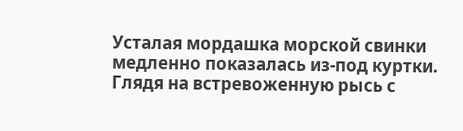Усталая мордашка морской свинки медленно показалась из-под куртки. Глядя на встревоженную рысь с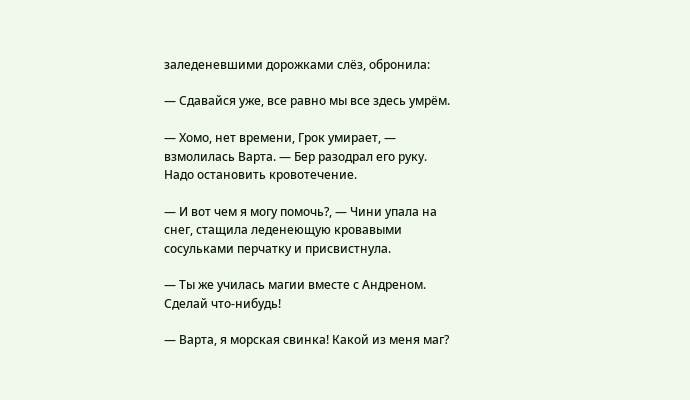заледеневшими дорожками слёз, обронила:

— Сдавайся уже, все равно мы все здесь умрём.

— Хомо, нет времени, Грок умирает, — взмолилась Варта. — Бер разодрал его руку. Надо остановить кровотечение.

— И вот чем я могу помочь?, — Чини упала на снег, стащила леденеющую кровавыми сосульками перчатку и присвистнула.

— Ты же училась магии вместе с Андреном. Сделай что-нибудь!

— Варта, я морская свинка! Какой из меня маг?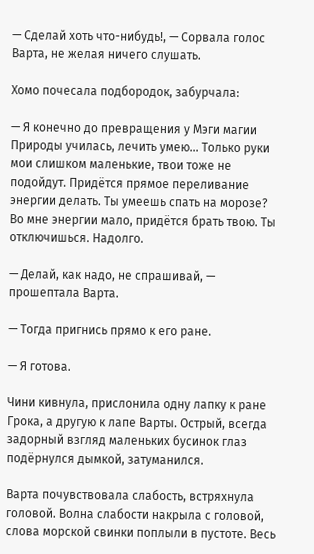— Сделай хоть что-нибудь!, — Сорвала голос Варта, не желая ничего слушать.

Хомо почесала подбородок, забурчала:

— Я конечно до превращения у Мэги магии Природы училась, лечить умею… Только руки мои слишком маленькие, твои тоже не подойдут. Придётся прямое переливание энергии делать. Ты умеешь спать на морозе? Во мне энергии мало, придётся брать твою. Ты отключишься. Надолго.

— Делай, как надо, не спрашивай, — прошептала Варта.

— Тогда пригнись прямо к его ране.

— Я готова.

Чини кивнула, прислонила одну лапку к ране Грока, а другую к лапе Варты. Острый, всегда задорный взгляд маленьких бусинок глаз подёрнулся дымкой, затуманился.

Варта почувствовала слабость, встряхнула головой. Волна слабости накрыла с головой, слова морской свинки поплыли в пустоте. Весь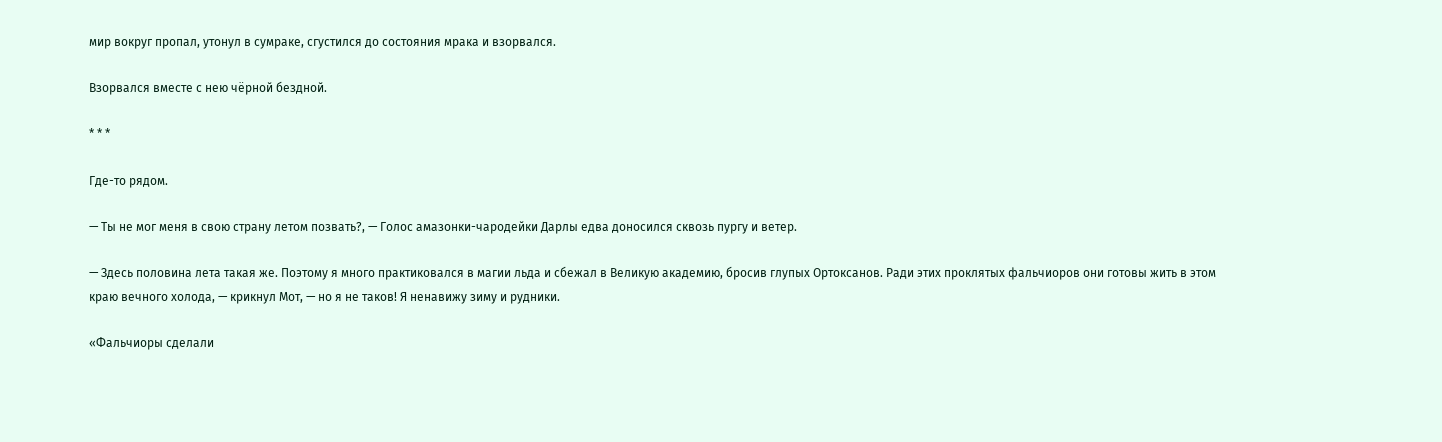мир вокруг пропал, утонул в сумраке, сгустился до состояния мрака и взорвался.

Взорвался вместе с нею чёрной бездной.

* * *

Где-то рядом.

— Ты не мог меня в свою страну летом позвать?, — Голос амазонки-чародейки Дарлы едва доносился сквозь пургу и ветер.

— Здесь половина лета такая же. Поэтому я много практиковался в магии льда и сбежал в Великую академию, бросив глупых Ортоксанов. Ради этих проклятых фальчиоров они готовы жить в этом краю вечного холода, — крикнул Мот, — но я не таков! Я ненавижу зиму и рудники.

«Фальчиоры сделали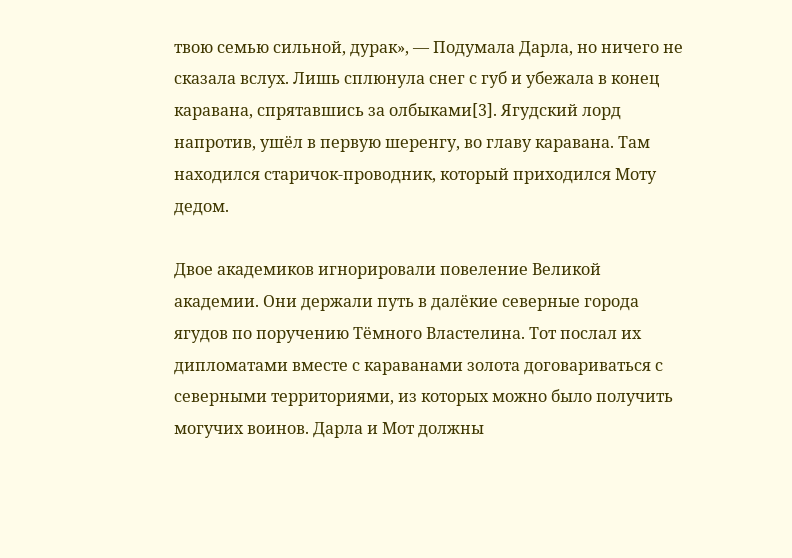твою семью сильной, дурак», — Подумала Дарла, но ничего не сказала вслух. Лишь сплюнула снег с губ и убежала в конец каравана, спрятавшись за олбыками[3]. Ягудский лорд напротив, ушёл в первую шеренгу, во главу каравана. Там находился старичок-проводник, который приходился Моту дедом.

Двое академиков игнорировали повеление Великой академии. Они держали путь в далёкие северные города ягудов по поручению Тёмного Властелина. Тот послал их дипломатами вместе с караванами золота договариваться с северными территориями, из которых можно было получить могучих воинов. Дарла и Мот должны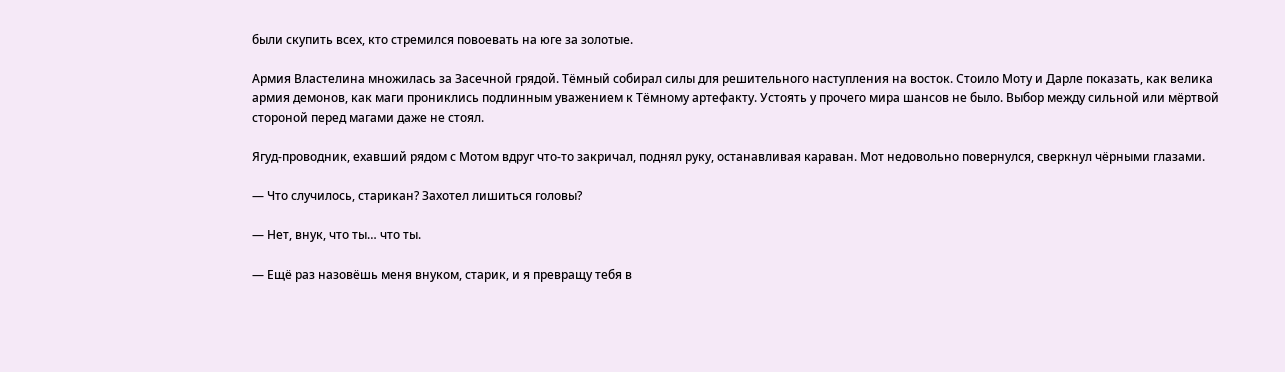были скупить всех, кто стремился повоевать на юге за золотые.

Армия Властелина множилась за Засечной грядой. Тёмный собирал силы для решительного наступления на восток. Стоило Моту и Дарле показать, как велика армия демонов, как маги прониклись подлинным уважением к Тёмному артефакту. Устоять у прочего мира шансов не было. Выбор между сильной или мёртвой стороной перед магами даже не стоял.

Ягуд-проводник, ехавший рядом с Мотом вдруг что-то закричал, поднял руку, останавливая караван. Мот недовольно повернулся, сверкнул чёрными глазами.

— Что случилось, старикан? Захотел лишиться головы?

— Нет, внук, что ты… что ты.

— Ещё раз назовёшь меня внуком, старик, и я превращу тебя в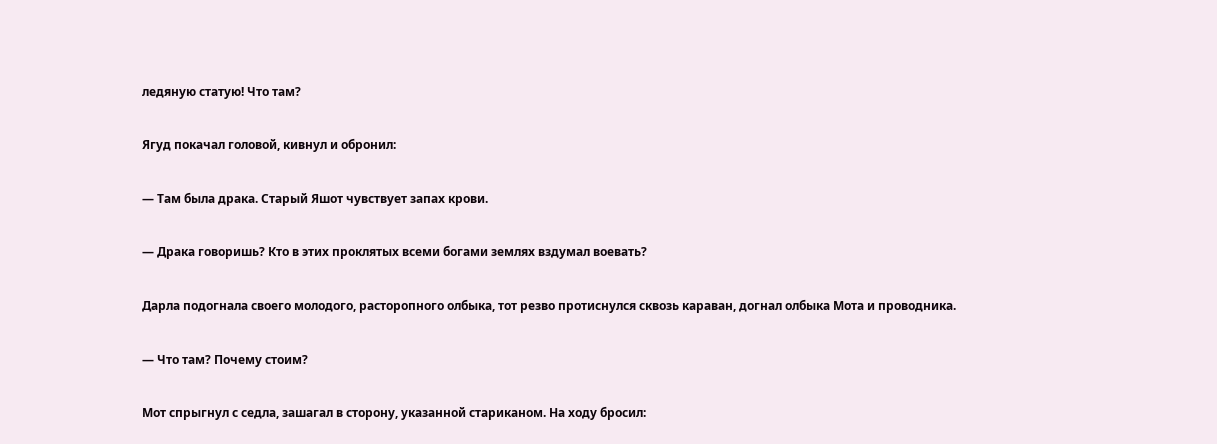ледяную статую! Что там?

Ягуд покачал головой, кивнул и обронил:

— Там была драка. Старый Яшот чувствует запах крови.

— Драка говоришь? Кто в этих проклятых всеми богами землях вздумал воевать?

Дарла подогнала своего молодого, расторопного олбыка, тот резво протиснулся сквозь караван, догнал олбыка Мота и проводника.

— Что там? Почему стоим?

Мот спрыгнул с седла, зашагал в сторону, указанной стариканом. На ходу бросил: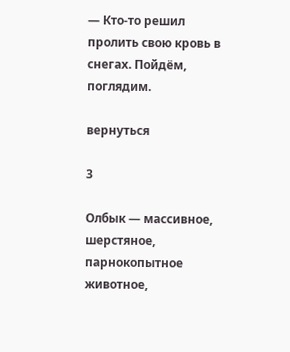— Кто-то решил пролить свою кровь в снегах. Пойдём, поглядим.

вернуться

3

Олбык — массивное, шерстяное, парнокопытное животное,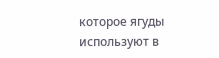которое ягуды используют в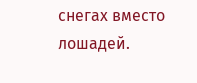снегах вместо лошадей.